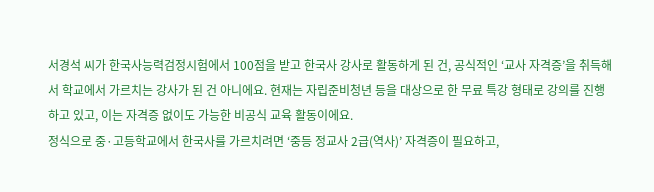서경석 씨가 한국사능력검정시험에서 100점을 받고 한국사 강사로 활동하게 된 건, 공식적인 ‘교사 자격증’을 취득해서 학교에서 가르치는 강사가 된 건 아니에요. 현재는 자립준비청년 등을 대상으로 한 무료 특강 형태로 강의를 진행하고 있고, 이는 자격증 없이도 가능한 비공식 교육 활동이에요.
정식으로 중·고등학교에서 한국사를 가르치려면 ‘중등 정교사 2급(역사)’ 자격증이 필요하고,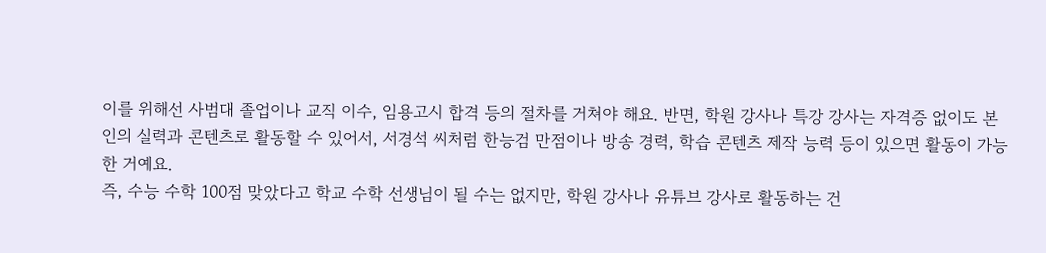이를 위해선 사범대 졸업이나 교직 이수, 임용고시 합격 등의 절차를 거쳐야 해요. 반면, 학원 강사나 특강 강사는 자격증 없이도 본인의 실력과 콘텐츠로 활동할 수 있어서, 서경석 씨처럼 한능검 만점이나 방송 경력, 학습 콘텐츠 제작 능력 등이 있으면 활동이 가능한 거예요.
즉, 수능 수학 100점 맞았다고 학교 수학 선생님이 될 수는 없지만, 학원 강사나 유튜브 강사로 활동하는 건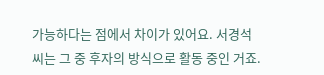가능하다는 점에서 차이가 있어요. 서경석 씨는 그 중 후자의 방식으로 활동 중인 거죠.